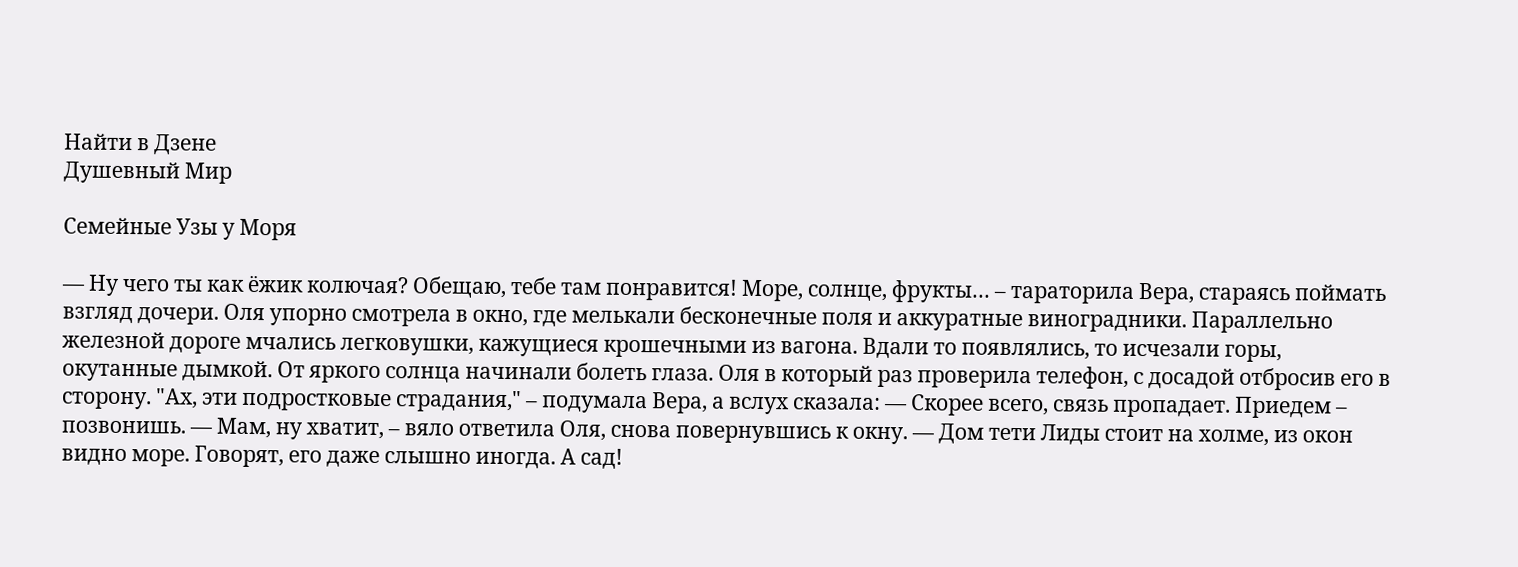Найти в Дзене
Душевный Мир

Семейные Узы у Моря

— Ну чего ты как ёжик колючая? Обещаю, тебе там понравится! Море, солнце, фрукты… – тараторила Вера, стараясь поймать взгляд дочери. Оля упорно смотрела в окно, где мелькали бесконечные поля и аккуратные виноградники. Параллельно железной дороге мчались легковушки, кажущиеся крошечными из вагона. Вдали то появлялись, то исчезали горы, окутанные дымкой. От яркого солнца начинали болеть глаза. Оля в который раз проверила телефон, с досадой отбросив его в сторону. "Ах, эти подростковые страдания," – подумала Вера, а вслух сказала: — Скорее всего, связь пропадает. Приедем – позвонишь. — Мам, ну хватит, – вяло ответила Оля, снова повернувшись к окну. — Дом тети Лиды стоит на холме, из окон видно море. Говорят, его даже слышно иногда. А сад!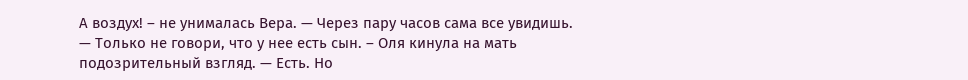А воздух! – не унималась Вера. — Через пару часов сама все увидишь. — Только не говори, что у нее есть сын. – Оля кинула на мать подозрительный взгляд. — Есть. Но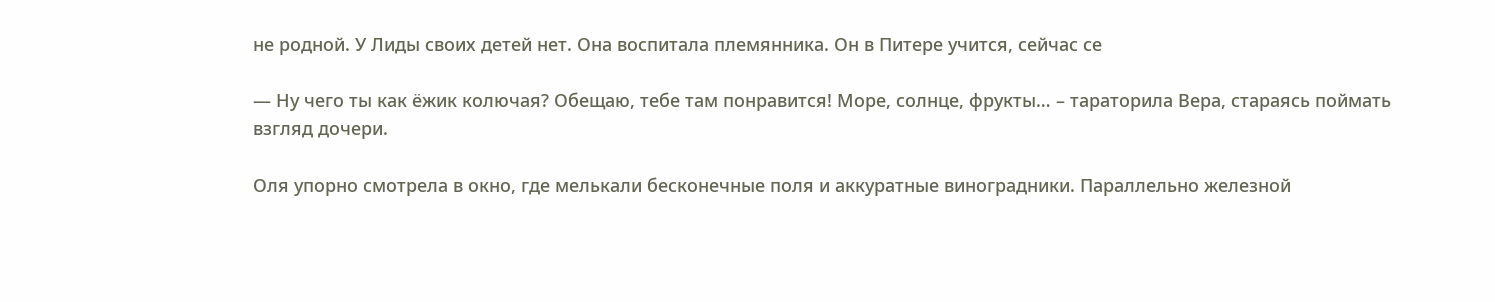не родной. У Лиды своих детей нет. Она воспитала племянника. Он в Питере учится, сейчас се

— Ну чего ты как ёжик колючая? Обещаю, тебе там понравится! Море, солнце, фрукты… – тараторила Вера, стараясь поймать взгляд дочери.

Оля упорно смотрела в окно, где мелькали бесконечные поля и аккуратные виноградники. Параллельно железной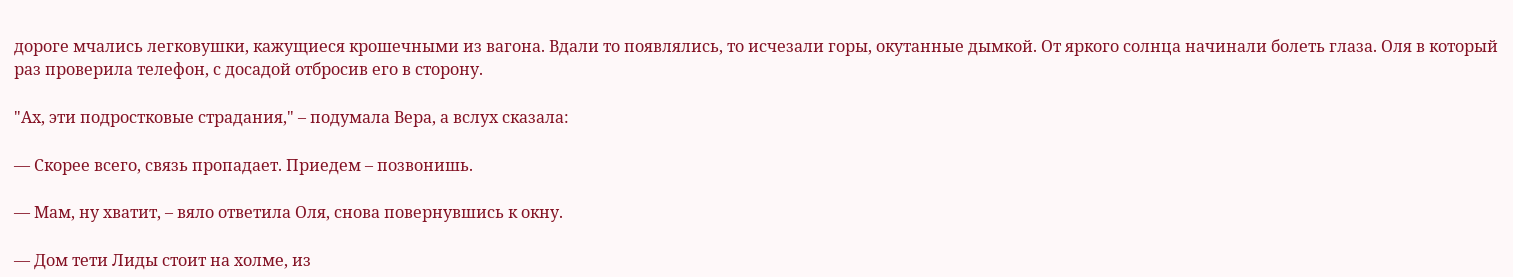дороге мчались легковушки, кажущиеся крошечными из вагона. Вдали то появлялись, то исчезали горы, окутанные дымкой. От яркого солнца начинали болеть глаза. Оля в который раз проверила телефон, с досадой отбросив его в сторону.

"Ах, эти подростковые страдания," – подумала Вера, а вслух сказала:

— Скорее всего, связь пропадает. Приедем – позвонишь.

— Мам, ну хватит, – вяло ответила Оля, снова повернувшись к окну.

— Дом тети Лиды стоит на холме, из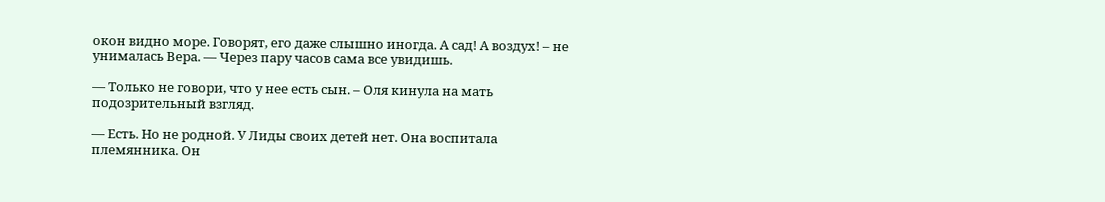окон видно море. Говорят, его даже слышно иногда. А сад! А воздух! – не унималась Вера. — Через пару часов сама все увидишь.

— Только не говори, что у нее есть сын. – Оля кинула на мать подозрительный взгляд.

— Есть. Но не родной. У Лиды своих детей нет. Она воспитала племянника. Он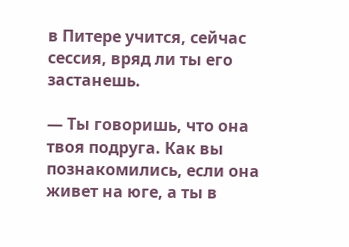в Питере учится, сейчас сессия, вряд ли ты его застанешь.

— Ты говоришь, что она твоя подруга. Как вы познакомились, если она живет на юге, а ты в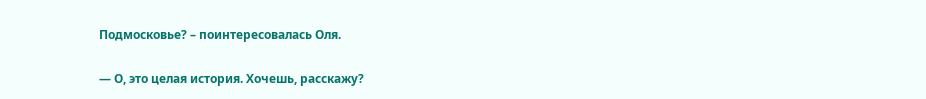Подмосковье? – поинтересовалась Оля.

— О, это целая история. Хочешь, расскажу?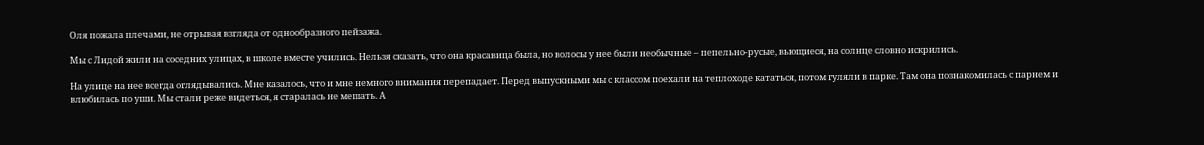Оля пожала плечами, не отрывая взгляда от однообразного пейзажа.

Мы с Лидой жили на соседних улицах, в школе вместе учились. Нельзя сказать, что она красавица была, но волосы у нее были необычные – пепельно-русые, вьющиеся, на солнце словно искрились.

На улице на нее всегда оглядывались. Мне казалось, что и мне немного внимания перепадает. Перед выпускными мы с классом поехали на теплоходе кататься, потом гуляли в парке. Там она познакомилась с парнем и влюбилась по уши. Мы стали реже видеться, я старалась не мешать. А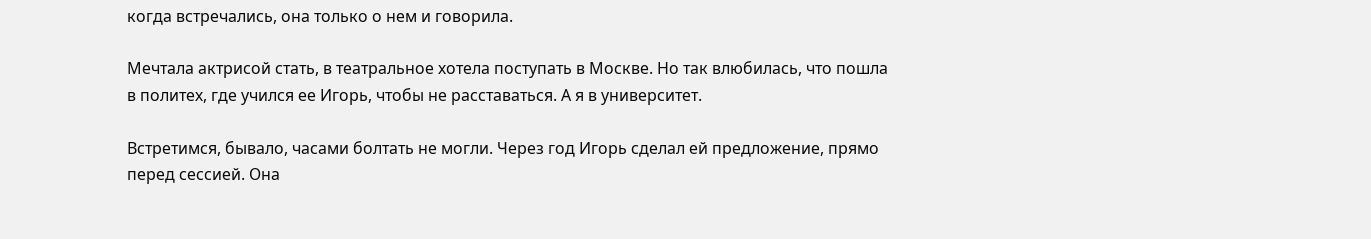когда встречались, она только о нем и говорила.

Мечтала актрисой стать, в театральное хотела поступать в Москве. Но так влюбилась, что пошла в политех, где учился ее Игорь, чтобы не расставаться. А я в университет.

Встретимся, бывало, часами болтать не могли. Через год Игорь сделал ей предложение, прямо перед сессией. Она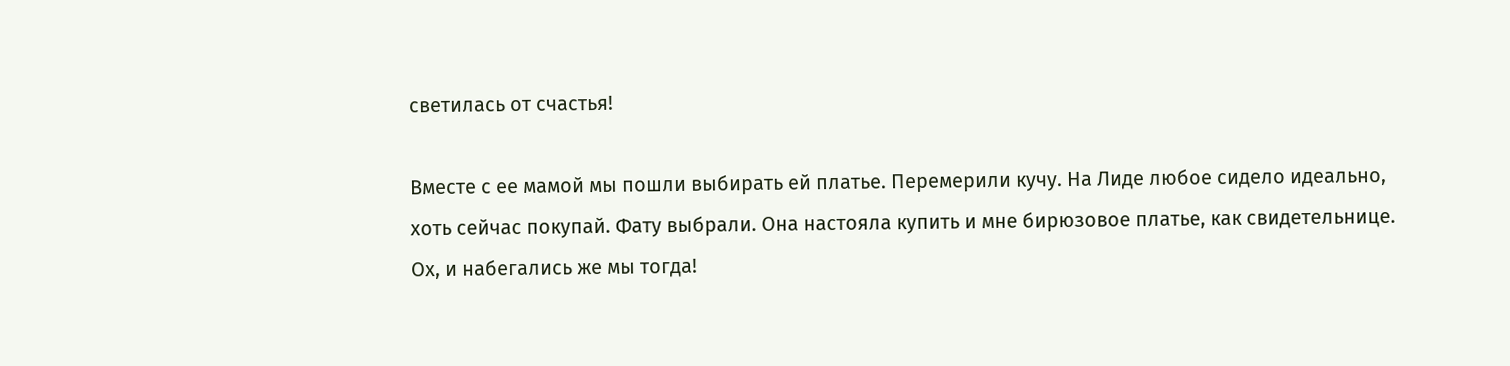светилась от счастья!

Вместе с ее мамой мы пошли выбирать ей платье. Перемерили кучу. На Лиде любое сидело идеально, хоть сейчас покупай. Фату выбрали. Она настояла купить и мне бирюзовое платье, как свидетельнице. Ох, и набегались же мы тогда!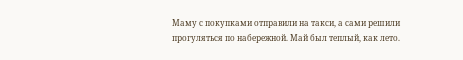Маму с покупками отправили на такси, а сами решили прогуляться по набережной. Май был теплый, как лето.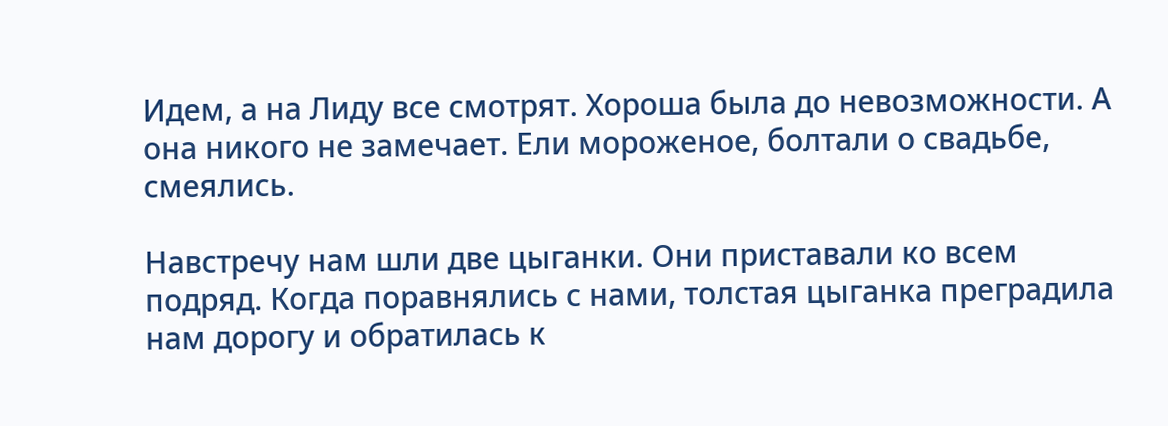Идем, а на Лиду все смотрят. Хороша была до невозможности. А она никого не замечает. Ели мороженое, болтали о свадьбе, смеялись.

Навстречу нам шли две цыганки. Они приставали ко всем подряд. Когда поравнялись с нами, толстая цыганка преградила нам дорогу и обратилась к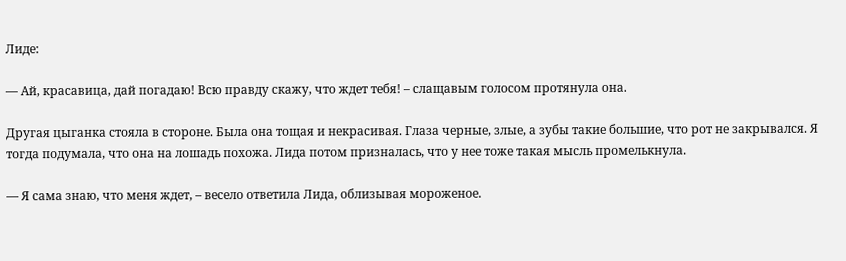Лиде:

— Ай, красавица, дай погадаю! Всю правду скажу, что ждет тебя! – слащавым голосом протянула она.

Другая цыганка стояла в стороне. Была она тощая и некрасивая. Глаза черные, злые, а зубы такие большие, что рот не закрывался. Я тогда подумала, что она на лошадь похожа. Лида потом призналась, что у нее тоже такая мысль промелькнула.

— Я сама знаю, что меня ждет, – весело ответила Лида, облизывая мороженое.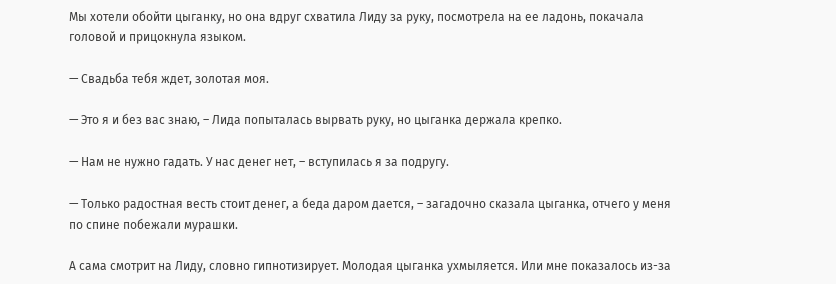Мы хотели обойти цыганку, но она вдруг схватила Лиду за руку, посмотрела на ее ладонь, покачала головой и прицокнула языком.

— Свадьба тебя ждет, золотая моя.

— Это я и без вас знаю, – Лида попыталась вырвать руку, но цыганка держала крепко.

— Нам не нужно гадать. У нас денег нет, – вступилась я за подругу.

— Только радостная весть стоит денег, а беда даром дается, – загадочно сказала цыганка, отчего у меня по спине побежали мурашки.

А сама смотрит на Лиду, словно гипнотизирует. Молодая цыганка ухмыляется. Или мне показалось из-за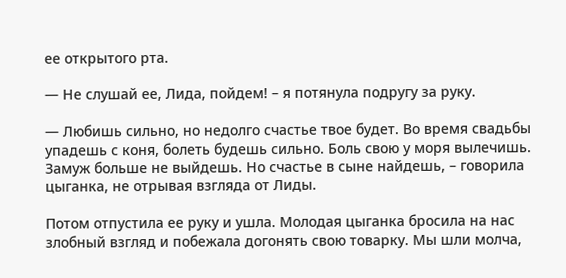ее открытого рта.

— Не слушай ее, Лида, пойдем! – я потянула подругу за руку.

— Любишь сильно, но недолго счастье твое будет. Во время свадьбы упадешь с коня, болеть будешь сильно. Боль свою у моря вылечишь. Замуж больше не выйдешь. Но счастье в сыне найдешь, – говорила цыганка, не отрывая взгляда от Лиды.

Потом отпустила ее руку и ушла. Молодая цыганка бросила на нас злобный взгляд и побежала догонять свою товарку. Мы шли молча,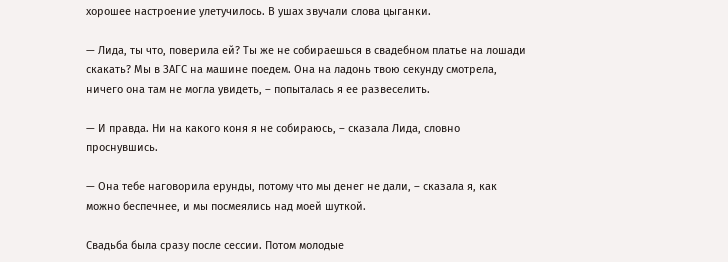хорошее настроение улетучилось. В ушах звучали слова цыганки.

— Лида, ты что, поверила ей? Ты же не собираешься в свадебном платье на лошади скакать? Мы в ЗАГС на машине поедем. Она на ладонь твою секунду смотрела, ничего она там не могла увидеть, – попыталась я ее развеселить.

— И правда. Ни на какого коня я не собираюсь, – сказала Лида, словно проснувшись.

— Она тебе наговорила ерунды, потому что мы денег не дали, – сказала я, как можно беспечнее, и мы посмеялись над моей шуткой.

Свадьба была сразу после сессии. Потом молодые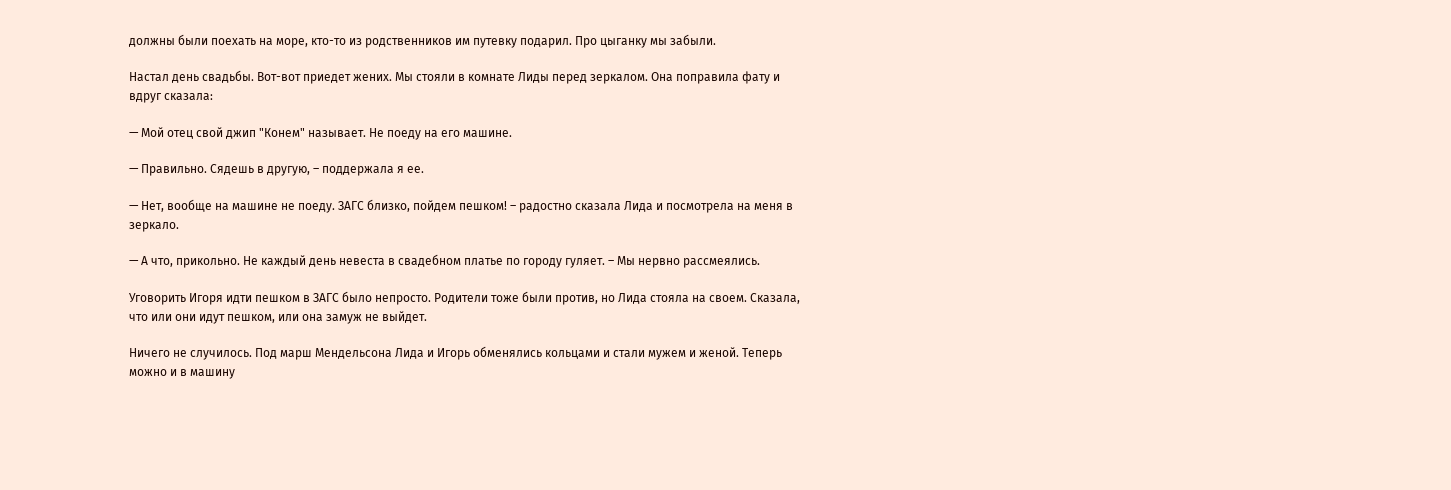должны были поехать на море, кто-то из родственников им путевку подарил. Про цыганку мы забыли.

Настал день свадьбы. Вот-вот приедет жених. Мы стояли в комнате Лиды перед зеркалом. Она поправила фату и вдруг сказала:

— Мой отец свой джип "Конем" называет. Не поеду на его машине.

— Правильно. Сядешь в другую, – поддержала я ее.

— Нет, вообще на машине не поеду. ЗАГС близко, пойдем пешком! – радостно сказала Лида и посмотрела на меня в зеркало.

— А что, прикольно. Не каждый день невеста в свадебном платье по городу гуляет. – Мы нервно рассмеялись.

Уговорить Игоря идти пешком в ЗАГС было непросто. Родители тоже были против, но Лида стояла на своем. Сказала, что или они идут пешком, или она замуж не выйдет.

Ничего не случилось. Под марш Мендельсона Лида и Игорь обменялись кольцами и стали мужем и женой. Теперь можно и в машину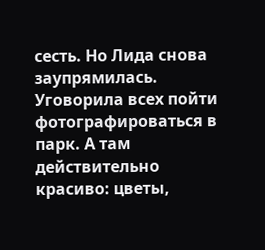сесть. Но Лида снова заупрямилась. Уговорила всех пойти фотографироваться в парк. А там действительно красиво: цветы,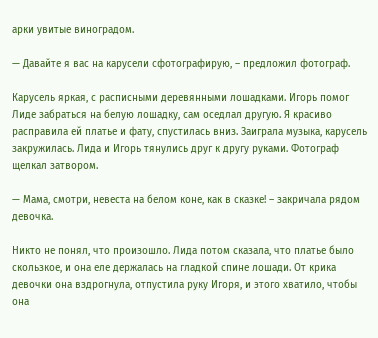арки увитые виноградом.

— Давайте я вас на карусели сфотографирую, – предложил фотограф.

Карусель яркая, с расписными деревянными лошадками. Игорь помог Лиде забраться на белую лошадку, сам оседлал другую. Я красиво расправила ей платье и фату, спустилась вниз. Заиграла музыка, карусель закружилась. Лида и Игорь тянулись друг к другу руками. Фотограф щелкал затвором.

— Мама, смотри, невеста на белом коне, как в сказке! – закричала рядом девочка.

Никто не понял, что произошло. Лида потом сказала, что платье было скользкое, и она еле держалась на гладкой спине лошади. От крика девочки она вздрогнула, отпустила руку Игоря, и этого хватило, чтобы она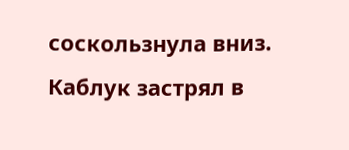соскользнула вниз. Каблук застрял в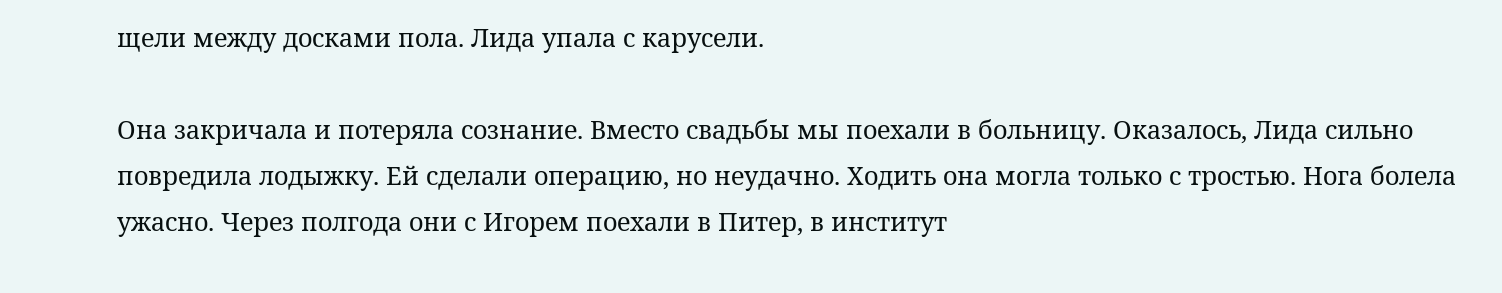щели между досками пола. Лида упала с карусели.

Она закричала и потеряла сознание. Вместо свадьбы мы поехали в больницу. Оказалось, Лида сильно повредила лодыжку. Ей сделали операцию, но неудачно. Ходить она могла только с тростью. Нога болела ужасно. Через полгода они с Игорем поехали в Питер, в институт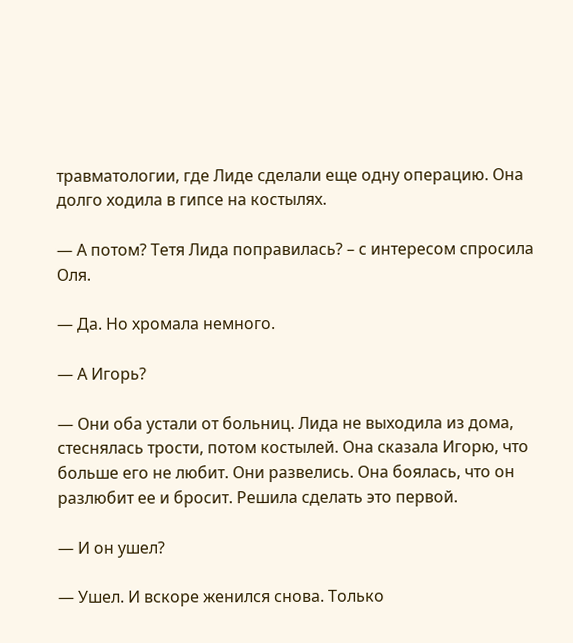травматологии, где Лиде сделали еще одну операцию. Она долго ходила в гипсе на костылях.

— А потом? Тетя Лида поправилась? – с интересом спросила Оля.

— Да. Но хромала немного.

— А Игорь?

— Они оба устали от больниц. Лида не выходила из дома, стеснялась трости, потом костылей. Она сказала Игорю, что больше его не любит. Они развелись. Она боялась, что он разлюбит ее и бросит. Решила сделать это первой.

— И он ушел?

— Ушел. И вскоре женился снова. Только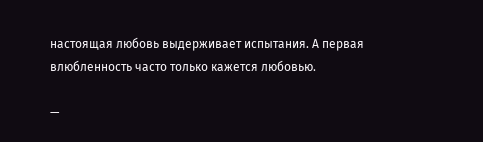настоящая любовь выдерживает испытания. А первая влюбленность часто только кажется любовью.

—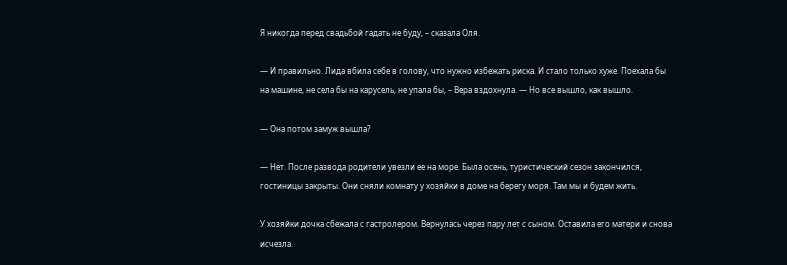Я никогда перед свадьбой гадать не буду, – сказала Оля.

— И правильно. Лида вбила себе в голову, что нужно избежать риска. И стало только хуже. Поехала бы на машине, не села бы на карусель, не упала бы, – Вера вздохнула. — Но все вышло, как вышло.

— Она потом замуж вышла?

— Нет. После развода родители увезли ее на море. Была осень, туристический сезон закончился, гостиницы закрыты. Они сняли комнату у хозяйки в доме на берегу моря. Там мы и будем жить.

У хозяйки дочка сбежала с гастролером. Вернулась через пару лет с сыном. Оставила его матери и снова исчезла.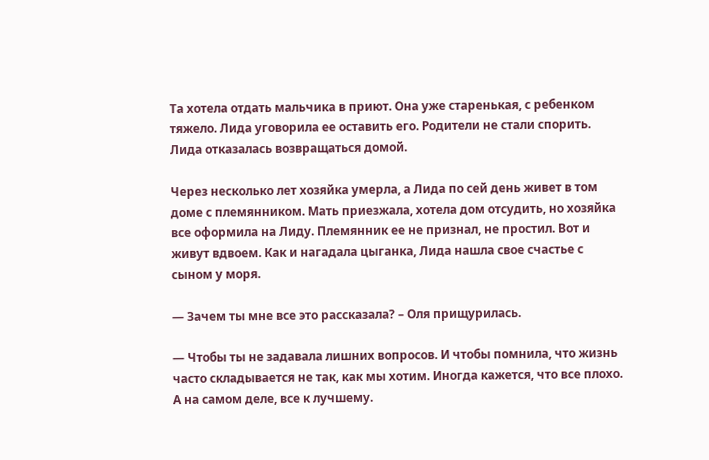Та хотела отдать мальчика в приют. Она уже старенькая, с ребенком тяжело. Лида уговорила ее оставить его. Родители не стали спорить. Лида отказалась возвращаться домой.

Через несколько лет хозяйка умерла, а Лида по сей день живет в том доме с племянником. Мать приезжала, хотела дом отсудить, но хозяйка все оформила на Лиду. Племянник ее не признал, не простил. Вот и живут вдвоем. Как и нагадала цыганка, Лида нашла свое счастье с сыном у моря.

— Зачем ты мне все это рассказала? – Оля прищурилась.

— Чтобы ты не задавала лишних вопросов. И чтобы помнила, что жизнь часто складывается не так, как мы хотим. Иногда кажется, что все плохо. А на самом деле, все к лучшему.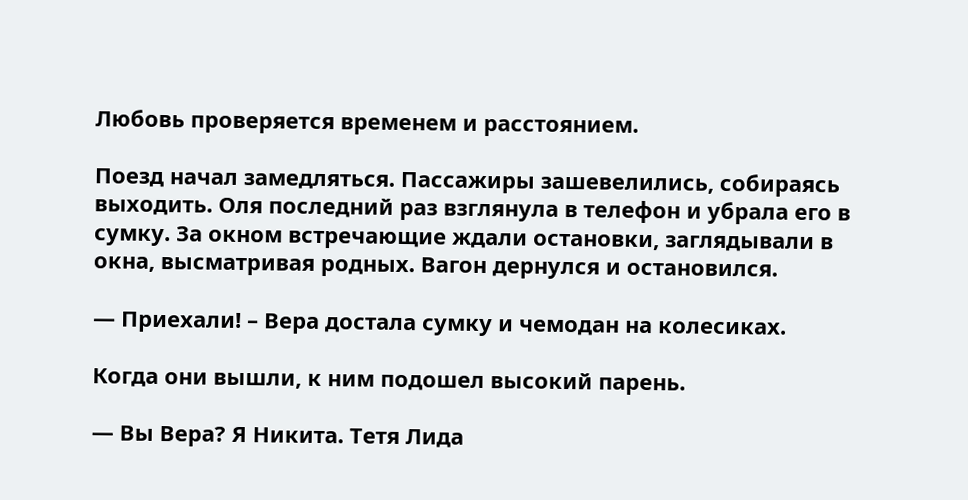Любовь проверяется временем и расстоянием.

Поезд начал замедляться. Пассажиры зашевелились, собираясь выходить. Оля последний раз взглянула в телефон и убрала его в сумку. За окном встречающие ждали остановки, заглядывали в окна, высматривая родных. Вагон дернулся и остановился.

— Приехали! – Вера достала сумку и чемодан на колесиках.

Когда они вышли, к ним подошел высокий парень.

— Вы Вера? Я Никита. Тетя Лида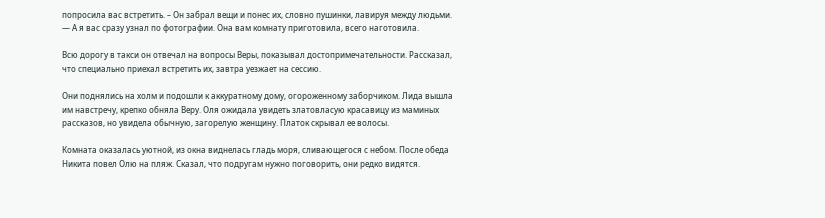попросила вас встретить. – Он забрал вещи и понес их, словно пушинки, лавируя между людьми. — А я вас сразу узнал по фотографии. Она вам комнату приготовила, всего наготовила.

Всю дорогу в такси он отвечал на вопросы Веры, показывал достопримечательности. Рассказал, что специально приехал встретить их, завтра уезжает на сессию.

Они поднялись на холм и подошли к аккуратному дому, огороженному заборчиком. Лида вышла им навстречу, крепко обняла Веру. Оля ожидала увидеть златовласую красавицу из маминых рассказов, но увидела обычную, загорелую женщину. Платок скрывал ее волосы.

Комната оказалась уютной, из окна виднелась гладь моря, сливающегося с небом. После обеда Никита повел Олю на пляж. Сказал, что подругам нужно поговорить, они редко видятся.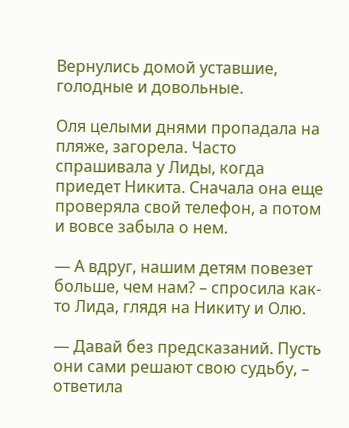Вернулись домой уставшие, голодные и довольные.

Оля целыми днями пропадала на пляже, загорела. Часто спрашивала у Лиды, когда приедет Никита. Сначала она еще проверяла свой телефон, а потом и вовсе забыла о нем.

— А вдруг, нашим детям повезет больше, чем нам? – спросила как-то Лида, глядя на Никиту и Олю.

— Давай без предсказаний. Пусть они сами решают свою судьбу, – ответила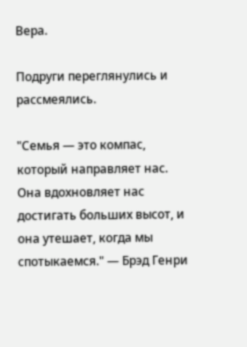Вера.

Подруги переглянулись и рассмеялись.

"Семья — это компас, который направляет нас. Она вдохновляет нас достигать больших высот, и она утешает, когда мы спотыкаемся." — Брэд Генри